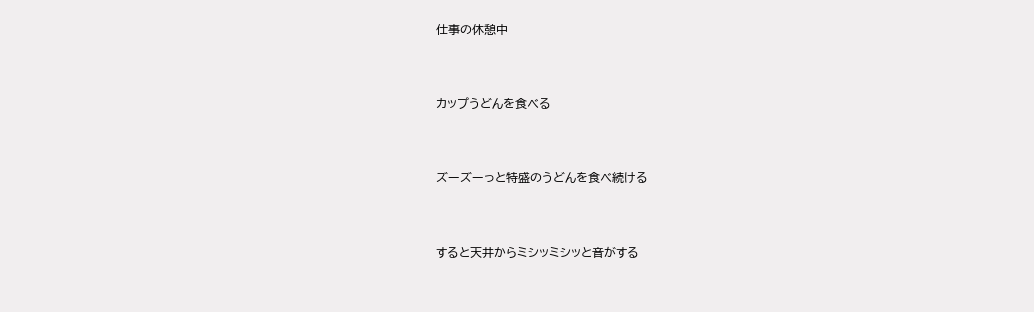仕事の休憩中


カップうどんを食べる


ズーズーっと特盛のうどんを食べ続ける


すると天井からミシッミシッと音がする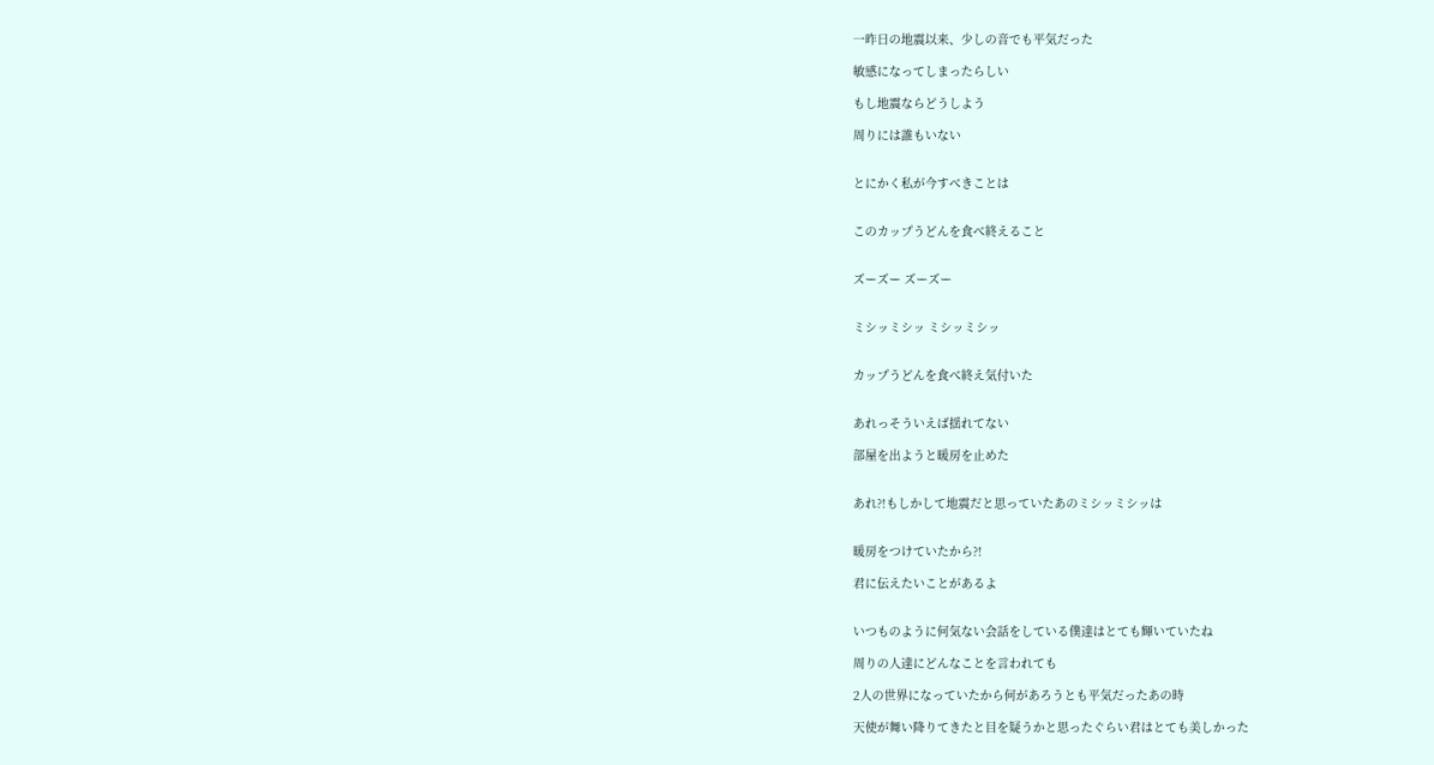一昨日の地震以来、少しの音でも平気だった

敏感になってしまったらしい

もし地震ならどうしよう

周りには誰もいない


とにかく私が今すべきことは


このカップうどんを食べ終えること


ズーズー ズーズー


ミシッミシッ ミシッミシッ


カップうどんを食べ終え気付いた


あれっそういえば揺れてない

部屋を出ようと暖房を止めた


あれ?!もしかして地震だと思っていたあのミシッミシッは


暖房をつけていたから?!

君に伝えたいことがあるよ


いつものように何気ない会話をしている僕達はとても輝いていたね

周りの人達にどんなことを言われても

2人の世界になっていたから何があろうとも平気だったあの時

天使が舞い降りてきたと目を疑うかと思ったぐらい君はとても美しかった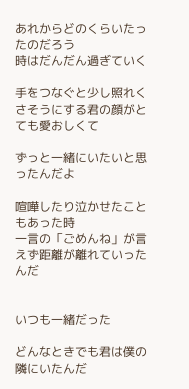あれからどのくらいたったのだろう
時はだんだん過ぎていく

手をつなぐと少し照れくさそうにする君の顔がとても愛おしくて

ずっと一緒にいたいと思ったんだよ

喧嘩したり泣かせたこともあった時
一言の「ごめんね」が言えず距離が離れていったんだ


いつも一緒だった

どんなときでも君は僕の隣にいたんだ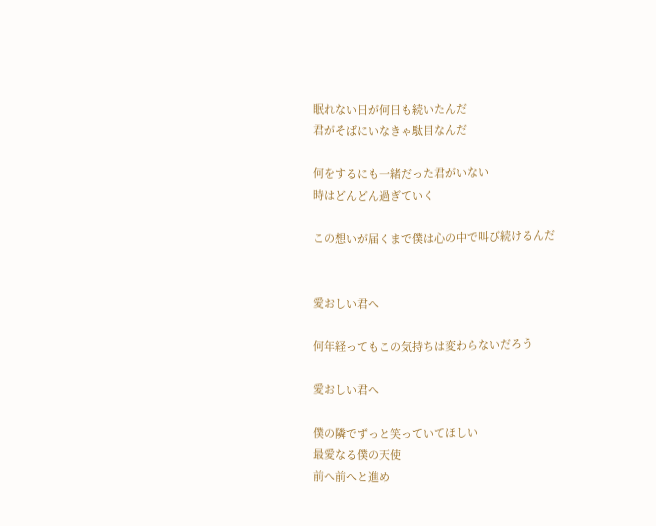眠れない日が何日も続いたんだ
君がそばにいなきゃ駄目なんだ

何をするにも一緒だった君がいない
時はどんどん過ぎていく

この想いが届くまで僕は心の中で叫び続けるんだ


愛おしい君へ

何年経ってもこの気持ちは変わらないだろう

愛おしい君へ

僕の隣でずっと笑っていてほしい
最愛なる僕の天使
前へ前へと進め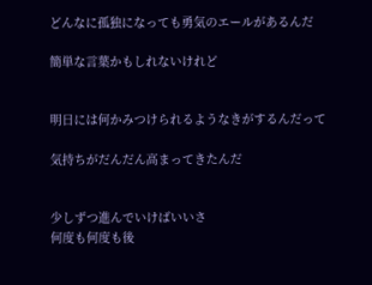どんなに孤独になっても勇気のエールがあるんだ

簡単な言葉かもしれないけれど


明日には何かみつけられるようなきがするんだって

気持ちがだんだん高まってきたんだ


少しずつ進んでいけばいいさ
何度も何度も後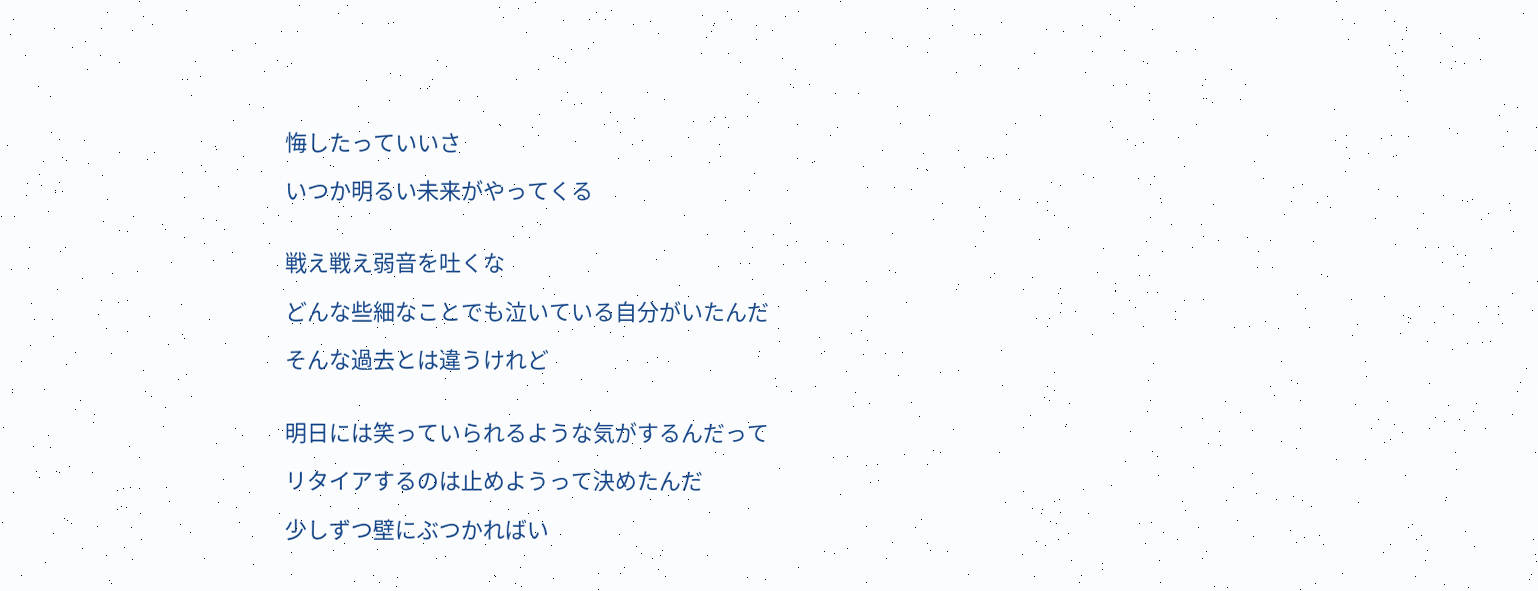悔したっていいさ

いつか明るい未来がやってくる


戦え戦え弱音を吐くな

どんな些細なことでも泣いている自分がいたんだ

そんな過去とは違うけれど


明日には笑っていられるような気がするんだって

リタイアするのは止めようって決めたんだ

少しずつ壁にぶつかればい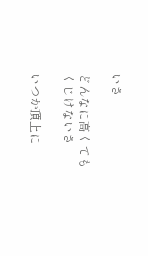いさ

どんなに高くてもくじけないさ

いつか頂上に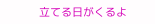立てる日がくるよ